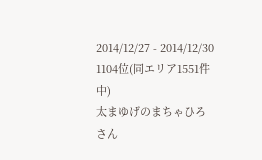2014/12/27 - 2014/12/30
1104位(同エリア1551件中)
太まゆげのまちゃひろさん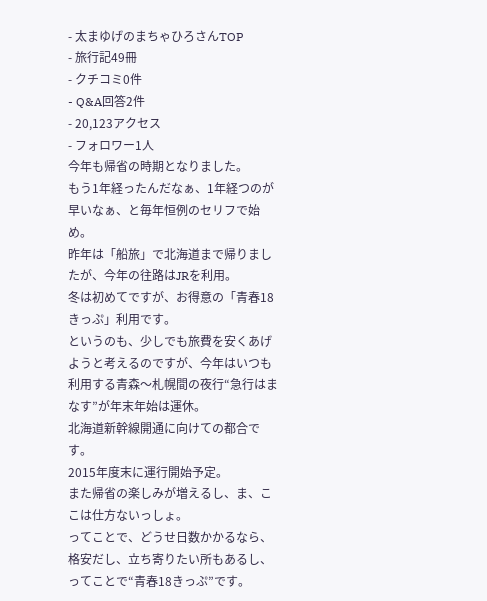- 太まゆげのまちゃひろさんTOP
- 旅行記49冊
- クチコミ0件
- Q&A回答2件
- 20,123アクセス
- フォロワー1人
今年も帰省の時期となりました。
もう1年経ったんだなぁ、1年経つのが早いなぁ、と毎年恒例のセリフで始め。
昨年は「船旅」で北海道まで帰りましたが、今年の往路はJRを利用。
冬は初めてですが、お得意の「青春18きっぷ」利用です。
というのも、少しでも旅費を安くあげようと考えるのですが、今年はいつも利用する青森〜札幌間の夜行“急行はまなす”が年末年始は運休。
北海道新幹線開通に向けての都合です。
2015年度末に運行開始予定。
また帰省の楽しみが増えるし、ま、ここは仕方ないっしょ。
ってことで、どうせ日数かかるなら、格安だし、立ち寄りたい所もあるし、ってことで“青春18きっぷ”です。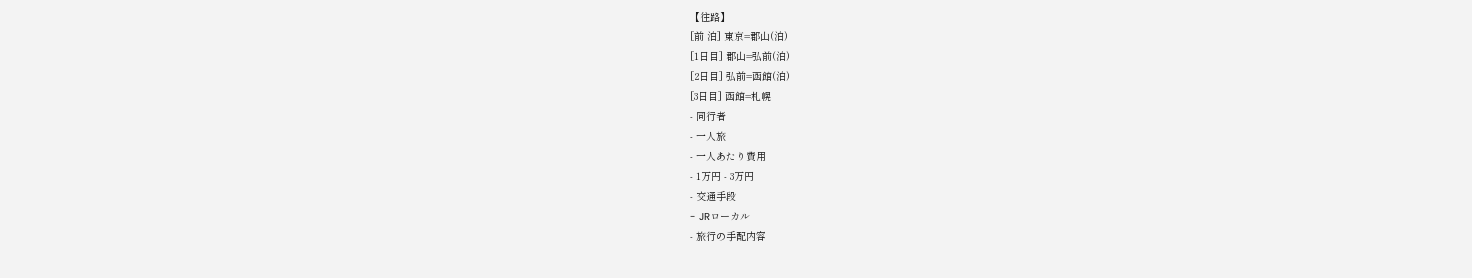【往路】
[前 泊] 東京=郡山(泊)
[1日目] 郡山=弘前(泊)
[2日目] 弘前=函館(泊)
[3日目] 函館=札幌
- 同行者
- 一人旅
- 一人あたり費用
- 1万円 - 3万円
- 交通手段
- JRローカル
- 旅行の手配内容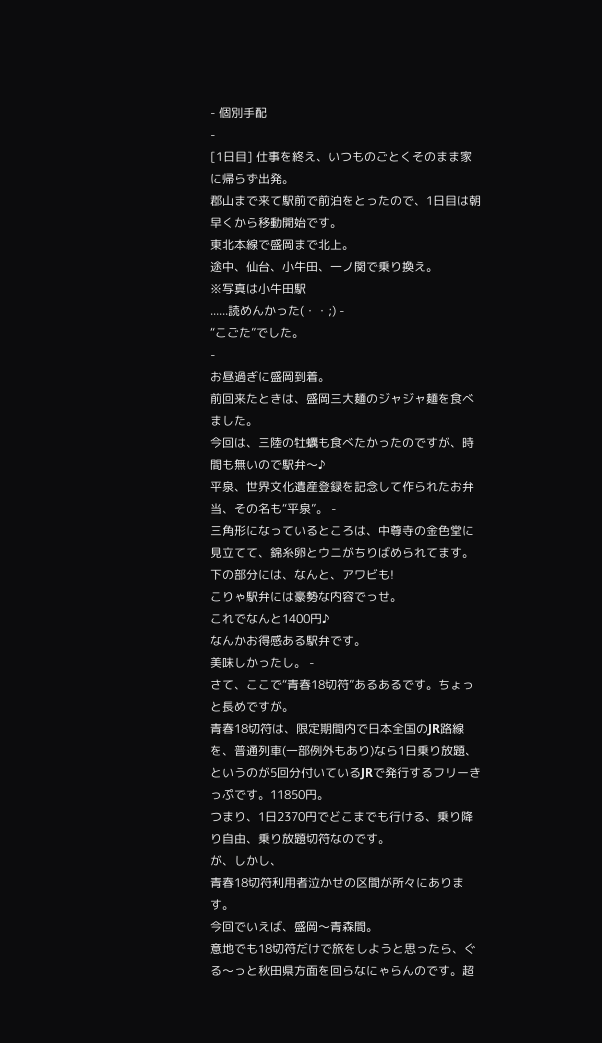- 個別手配
-
[1日目] 仕事を終え、いつものごとくそのまま家に帰らず出発。
郡山まで来て駅前で前泊をとったので、1日目は朝早くから移動開始です。
東北本線で盛岡まで北上。
途中、仙台、小牛田、一ノ関で乗り換え。
※写真は小牛田駅
......読めんかった(・・;) -
“こごた”でした。
-
お昼過ぎに盛岡到着。
前回来たときは、盛岡三大麺のジャジャ麺を食べました。
今回は、三陸の牡蠣も食べたかったのですが、時間も無いので駅弁〜♪
平泉、世界文化遺産登録を記念して作られたお弁当、その名も“平泉”。 -
三角形になっているところは、中尊寺の金色堂に見立てて、錦糸卵とウニがちりばめられてます。
下の部分には、なんと、アワビも!
こりゃ駅弁には豪勢な内容でっせ。
これでなんと1400円♪
なんかお得感ある駅弁です。
美味しかったし。 -
さて、ここで“青春18切符”あるあるです。ちょっと長めですが。
青春18切符は、限定期間内で日本全国のJR路線を、普通列車(一部例外もあり)なら1日乗り放題、というのが5回分付いているJRで発行するフリーきっぷです。11850円。
つまり、1日2370円でどこまでも行ける、乗り降り自由、乗り放題切符なのです。
が、しかし、
青春18切符利用者泣かせの区間が所々にあります。
今回でいえば、盛岡〜青森間。
意地でも18切符だけで旅をしようと思ったら、ぐる〜っと秋田県方面を回らなにゃらんのです。超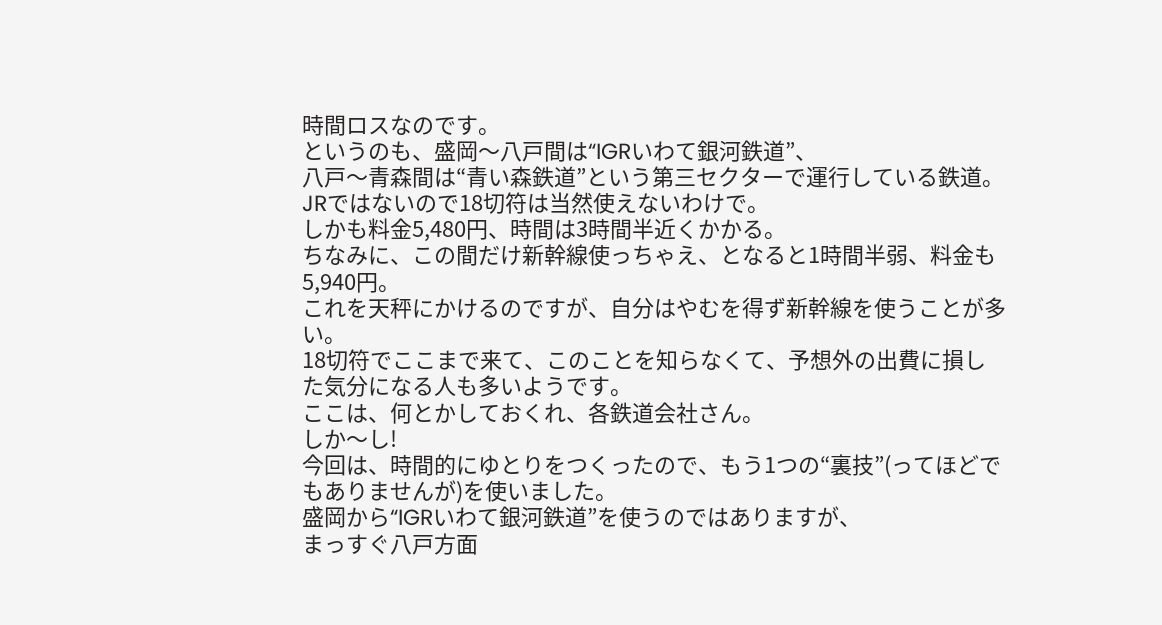時間ロスなのです。
というのも、盛岡〜八戸間は“IGRいわて銀河鉄道”、
八戸〜青森間は“青い森鉄道”という第三セクターで運行している鉄道。
JRではないので18切符は当然使えないわけで。
しかも料金5,480円、時間は3時間半近くかかる。
ちなみに、この間だけ新幹線使っちゃえ、となると1時間半弱、料金も5,940円。
これを天秤にかけるのですが、自分はやむを得ず新幹線を使うことが多い。
18切符でここまで来て、このことを知らなくて、予想外の出費に損した気分になる人も多いようです。
ここは、何とかしておくれ、各鉄道会社さん。
しか〜し!
今回は、時間的にゆとりをつくったので、もう1つの“裏技”(ってほどでもありませんが)を使いました。
盛岡から“IGRいわて銀河鉄道”を使うのではありますが、
まっすぐ八戸方面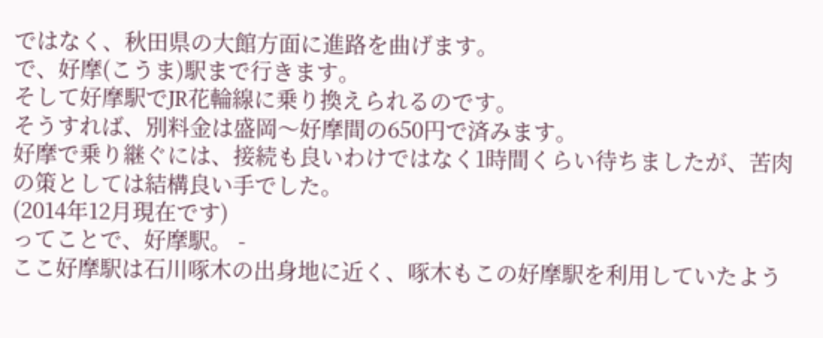ではなく、秋田県の大館方面に進路を曲げます。
で、好摩(こうま)駅まで行きます。
そして好摩駅でJR花輪線に乗り換えられるのです。
そうすれば、別料金は盛岡〜好摩間の650円で済みます。
好摩で乗り継ぐには、接続も良いわけではなく1時間くらい待ちましたが、苦肉の策としては結構良い手でした。
(2014年12月現在です)
ってことで、好摩駅。 -
ここ好摩駅は石川啄木の出身地に近く、啄木もこの好摩駅を利用していたよう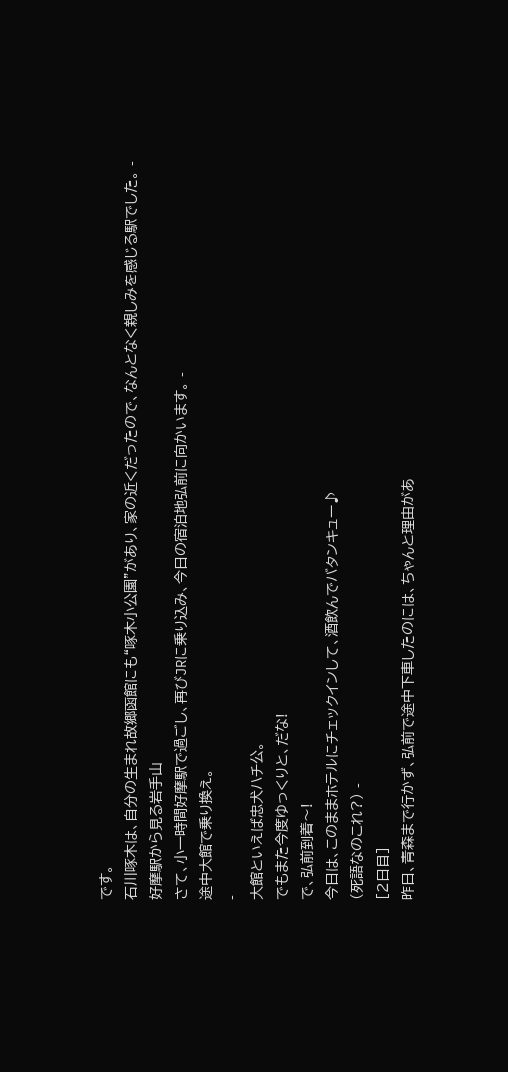です。
石川啄木は、自分の生まれ故郷函館にも“啄木小公園”があり、家の近くだったので、なんとなく親しみを感じる駅でした。 -
好摩駅から見る岩手山
さて、小一時間好摩駅で過ごし、再びJRに乗り込み、今日の宿泊地弘前に向かいます。 -
途中大館で乗り換え。
-
大館といえば忠犬ハチ公。
でもまた今度ゆっくりと、だな!
で、弘前到着〜!
今日は、このままホテルにチェックインして、酒飲んでバタンキュー♪
(死語なのこれ?) -
[2日目]
昨日、青森まで行かず、弘前で途中下車したのには、ちゃんと理由があ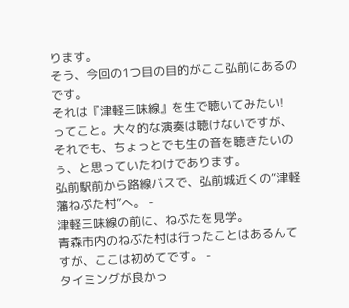ります。
そう、今回の1つ目の目的がここ弘前にあるのです。
それは『津軽三味線』を生で聴いてみたい!
ってこと。大々的な演奏は聴けないですが、それでも、ちょっとでも生の音を聴きたいのぅ、と思っていたわけであります。
弘前駅前から路線バスで、弘前城近くの“津軽藩ねぷた村”へ。 -
津軽三味線の前に、ねぷたを見学。
青森市内のねぶた村は行ったことはあるんてすが、ここは初めてです。 -
タイミングが良かっ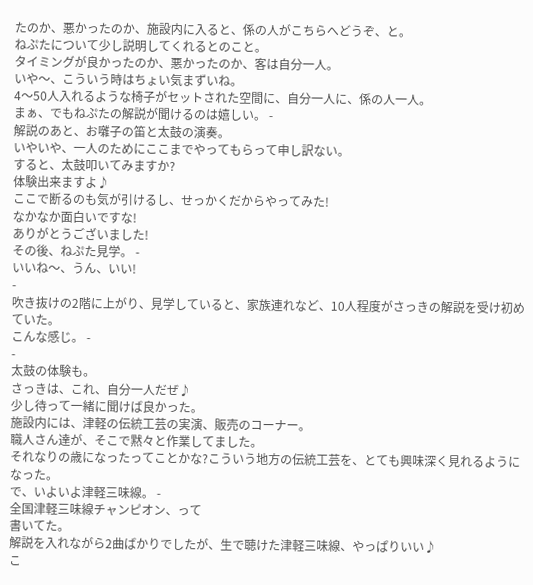たのか、悪かったのか、施設内に入ると、係の人がこちらへどうぞ、と。
ねぷたについて少し説明してくれるとのこと。
タイミングが良かったのか、悪かったのか、客は自分一人。
いや〜、こういう時はちょい気まずいね。
4〜50人入れるような椅子がセットされた空間に、自分一人に、係の人一人。
まぁ、でもねぷたの解説が聞けるのは嬉しい。 -
解説のあと、お囃子の笛と太鼓の演奏。
いやいや、一人のためにここまでやってもらって申し訳ない。
すると、太鼓叩いてみますか?
体験出来ますよ♪
ここで断るのも気が引けるし、せっかくだからやってみた!
なかなか面白いですな!
ありがとうございました!
その後、ねぷた見学。 -
いいね〜、うん、いい!
-
吹き抜けの2階に上がり、見学していると、家族連れなど、10人程度がさっきの解説を受け初めていた。
こんな感じ。 -
-
太鼓の体験も。
さっきは、これ、自分一人だぜ♪
少し待って一緒に聞けば良かった。
施設内には、津軽の伝統工芸の実演、販売のコーナー。
職人さん達が、そこで黙々と作業してました。
それなりの歳になったってことかな?こういう地方の伝統工芸を、とても興味深く見れるようになった。
で、いよいよ津軽三味線。 -
全国津軽三味線チャンピオン、って
書いてた。
解説を入れながら2曲ばかりでしたが、生で聴けた津軽三味線、やっぱりいい♪
こ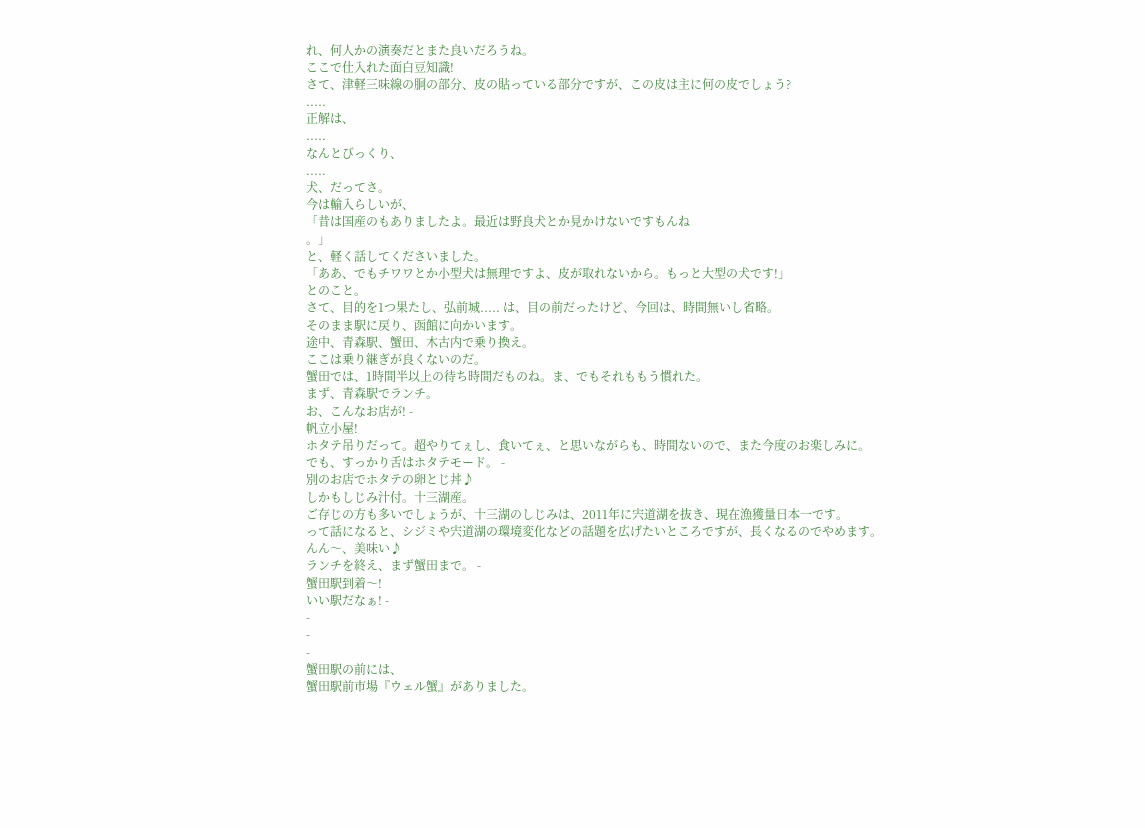れ、何人かの演奏だとまた良いだろうね。
ここで仕入れた面白豆知識!
さて、津軽三味線の胴の部分、皮の貼っている部分ですが、この皮は主に何の皮でしょう?
.....
正解は、
.....
なんとびっくり、
.....
犬、だってさ。
今は輸入らしいが、
「昔は国産のもありましたよ。最近は野良犬とか見かけないですもんね
。」
と、軽く話してくださいました。
「ああ、でもチワワとか小型犬は無理ですよ、皮が取れないから。もっと大型の犬です!」
とのこと。
さて、目的を1つ果たし、弘前城..... は、目の前だったけど、今回は、時間無いし省略。
そのまま駅に戻り、函館に向かいます。
途中、青森駅、蟹田、木古内で乗り換え。
ここは乗り継ぎが良くないのだ。
蟹田では、1時間半以上の待ち時間だものね。ま、でもそれももう慣れた。
まず、青森駅でランチ。
お、こんなお店が! -
帆立小屋!
ホタテ吊りだって。超やりてぇし、食いてぇ、と思いながらも、時間ないので、また今度のお楽しみに。
でも、すっかり舌はホタテモード。 -
別のお店でホタテの卵とじ丼♪
しかもしじみ汁付。十三湖産。
ご存じの方も多いでしょうが、十三湖のしじみは、2011年に宍道湖を抜き、現在漁獲量日本一です。
って話になると、シジミや宍道湖の環境変化などの話題を広げたいところですが、長くなるのでやめます。
んん〜、美味い♪
ランチを終え、まず蟹田まで。 -
蟹田駅到着〜!
いい駅だなぁ! -
-
-
-
蟹田駅の前には、
蟹田駅前市場『ウェル蟹』がありました。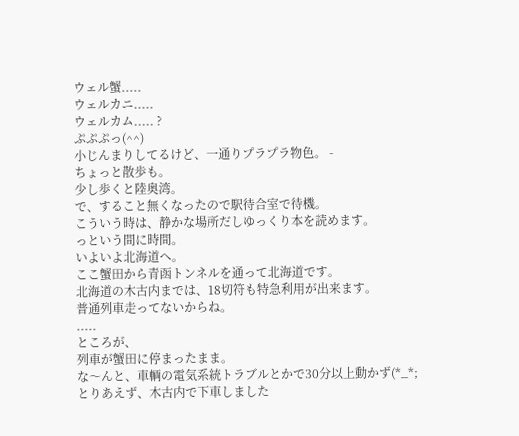ウェル蟹.....
ウェルカニ.....
ウェルカム..... ?
ぷぷぷっ(^^)
小じんまりしてるけど、一通りプラプラ物色。 -
ちょっと散歩も。
少し歩くと陸奥湾。
で、すること無くなったので駅待合室で待機。
こういう時は、静かな場所だしゆっくり本を読めます。
っという間に時間。
いよいよ北海道へ。
ここ蟹田から青函トンネルを通って北海道です。
北海道の木古内までは、18切符も特急利用が出来ます。
普通列車走ってないからね。
.....
ところが、
列車が蟹田に停まったまま。
な〜んと、車輌の電気系統トラブルとかで30分以上動かず(*_*;
とりあえず、木古内で下車しました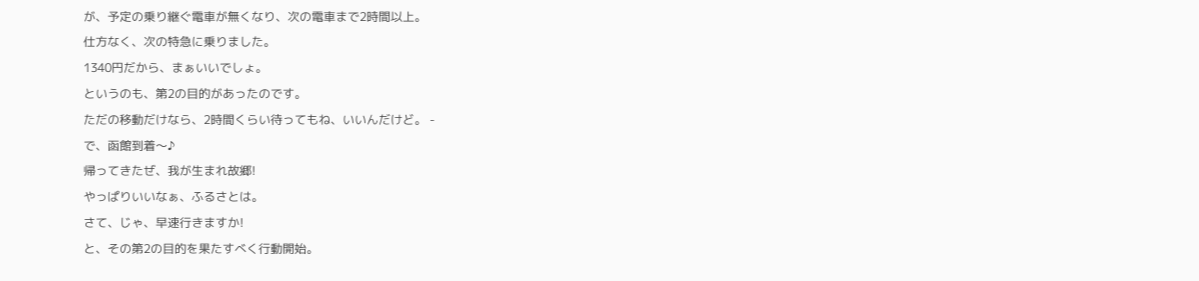が、予定の乗り継ぐ電車が無くなり、次の電車まで2時間以上。
仕方なく、次の特急に乗りました。
1340円だから、まぁいいでしょ。
というのも、第2の目的があったのです。
ただの移動だけなら、2時間くらい待ってもね、いいんだけど。 -
で、函館到着〜♪
帰ってきたぜ、我が生まれ故郷!
やっぱりいいなぁ、ふるさとは。
さて、じゃ、早速行きますか!
と、その第2の目的を果たすべく行動開始。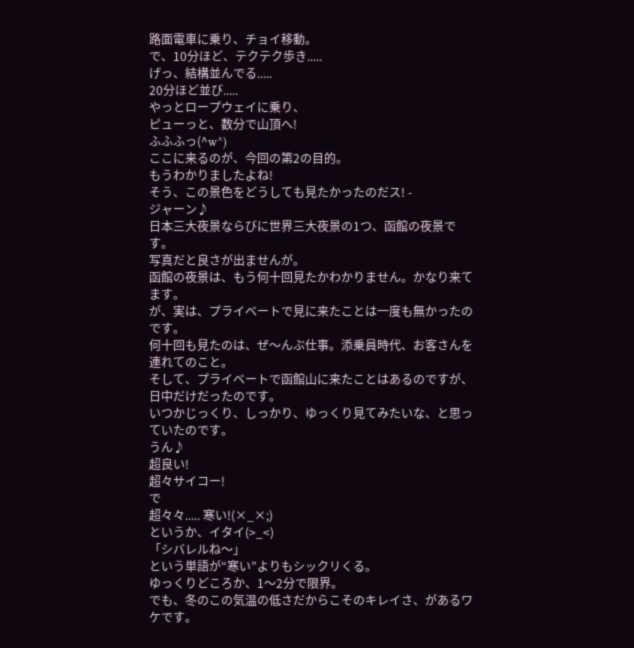路面電車に乗り、チョイ移動。
で、10分ほど、テクテク歩き.....
げっ、結構並んでる.....
20分ほど並び.....
やっとロープウェイに乗り、
ピューっと、数分で山頂へ!
ふふふっ(^w^)
ここに来るのが、今回の第2の目的。
もうわかりましたよね!
そう、この景色をどうしても見たかったのだス! -
ジャーン♪
日本三大夜景ならびに世界三大夜景の1つ、函館の夜景です。
写真だと良さが出ませんが。
函館の夜景は、もう何十回見たかわかりません。かなり来てます。
が、実は、プライベートで見に来たことは一度も無かったのです。
何十回も見たのは、ぜ〜んぶ仕事。添乗員時代、お客さんを連れてのこと。
そして、プライベートで函館山に来たことはあるのですが、日中だけだったのです。
いつかじっくり、しっかり、ゆっくり見てみたいな、と思っていたのです。
うん♪
超良い!
超々サイコー!
で
超々々..... 寒い!(×_×;)
というか、イタイ(>_<)
「シバレルね〜」
という単語が“寒い”よりもシックリくる。
ゆっくりどころか、1〜2分で限界。
でも、冬のこの気温の低さだからこそのキレイさ、があるワケです。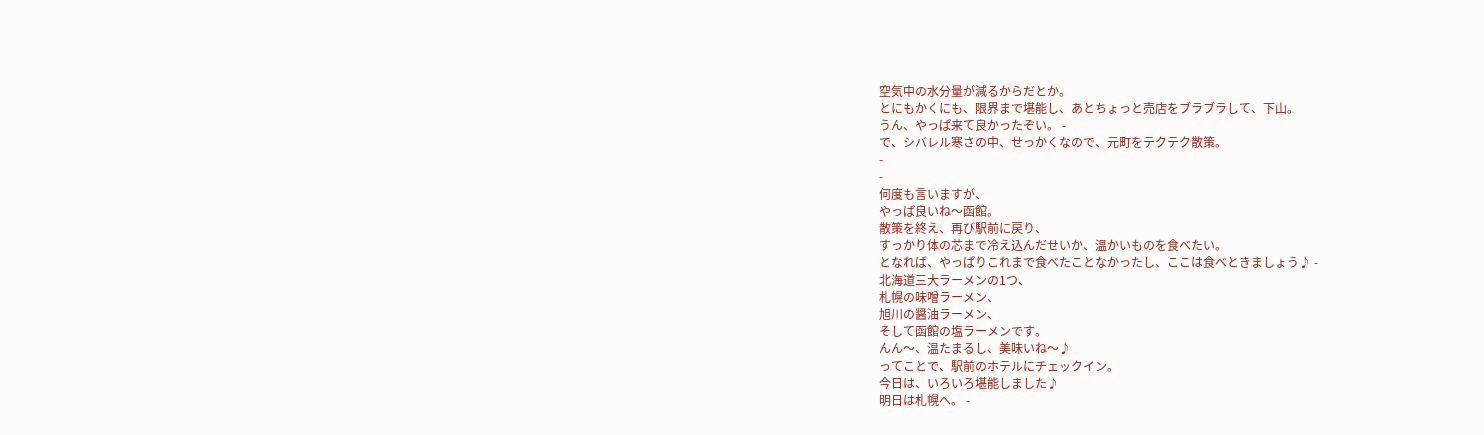空気中の水分量が減るからだとか。
とにもかくにも、限界まで堪能し、あとちょっと売店をブラブラして、下山。
うん、やっぱ来て良かったぞい。 -
で、シバレル寒さの中、せっかくなので、元町をテクテク散策。
-
-
何度も言いますが、
やっぱ良いね〜函館。
散策を終え、再び駅前に戻り、
すっかり体の芯まで冷え込んだせいか、温かいものを食べたい。
となれば、やっぱりこれまで食べたことなかったし、ここは食べときましょう♪ -
北海道三大ラーメンの1つ、
札幌の味噌ラーメン、
旭川の醤油ラーメン、
そして函館の塩ラーメンです。
んん〜、温たまるし、美味いね〜♪
ってことで、駅前のホテルにチェックイン。
今日は、いろいろ堪能しました♪
明日は札幌へ。 -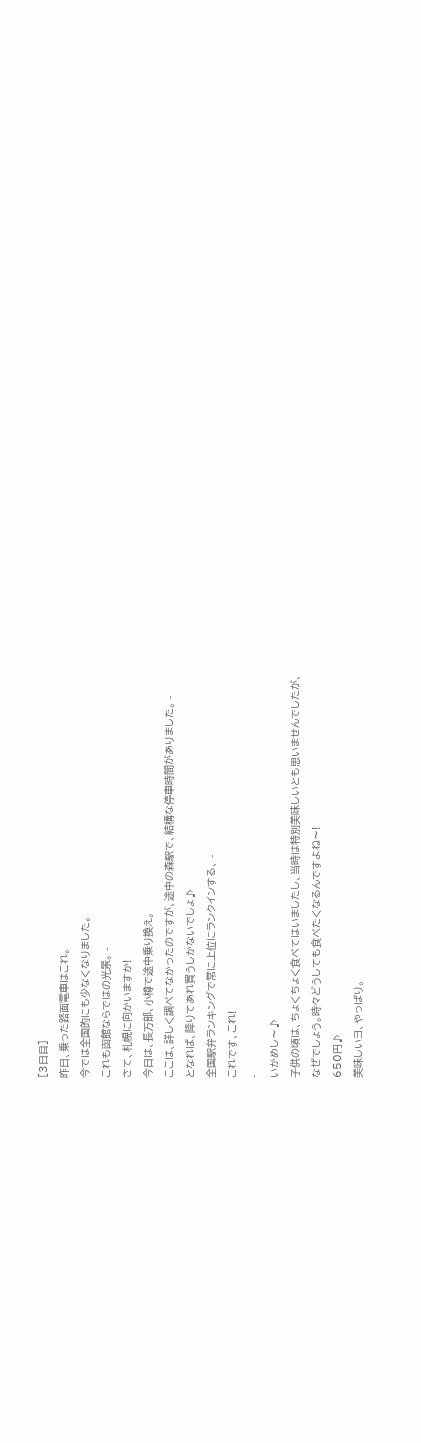[3日目]
昨日、乗った路面電車はこれ。
今では全国的にも少なくなりました。
これも函館ならではの光景。 -
さて、札幌に向かいますか!
今日は、長万部、小樽で途中乗り換え。
ここは、詳しく調べてなかったのですが、途中の森駅で、結構な停車時間がありました。 -
となれば、降りてあれ買うしかないでしょ♪
全国駅弁ランキングで常に上位にランクインする、 -
これです、これ!
-
いかめし〜♪
子供の頃は、ちょくちょく食べてはいましたし、当時は特別美味しいとも思いませんでしたが、
なぜでしょう。時々どうしても食べたくなるんですよね〜!
650円♪
美味しいヨ、やっぱり。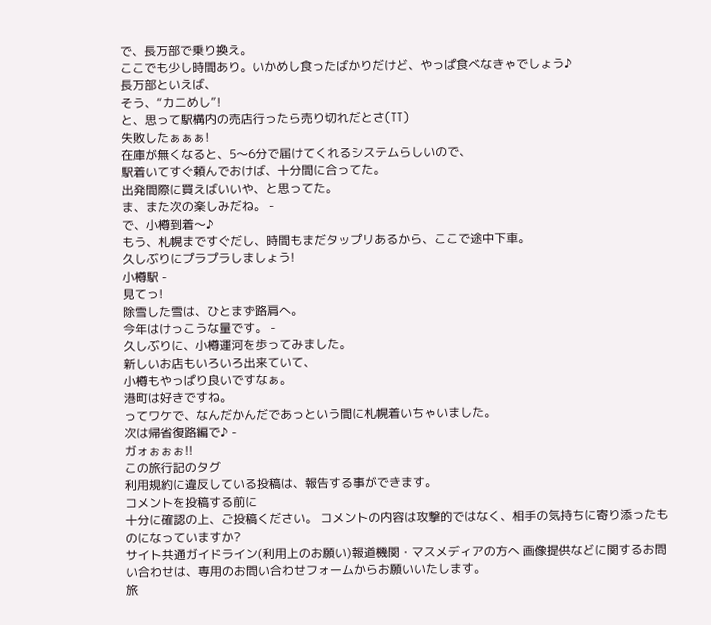で、長万部で乗り換え。
ここでも少し時間あり。いかめし食ったばかりだけど、やっぱ食べなきゃでしょう♪
長万部といえば、
そう、“カニめし”!
と、思って駅構内の売店行ったら売り切れだとさ(TT)
失敗したぁぁぁ!
在庫が無くなると、5〜6分で届けてくれるシステムらしいので、
駅着いてすぐ頼んでおけば、十分間に合ってた。
出発間際に買えばいいや、と思ってた。
ま、また次の楽しみだね。 -
で、小樽到着〜♪
もう、札幌まですぐだし、時間もまだタップリあるから、ここで途中下車。
久しぶりにプラプラしましょう!
小樽駅 -
見てっ!
除雪した雪は、ひとまず路肩へ。
今年はけっこうな量です。 -
久しぶりに、小樽運河を歩ってみました。
新しいお店もいろいろ出来ていて、
小樽もやっぱり良いですなぁ。
港町は好きですね。
ってワケで、なんだかんだであっという間に札幌着いちゃいました。
次は帰省復路編で♪ -
ガォぉぉぉ!!
この旅行記のタグ
利用規約に違反している投稿は、報告する事ができます。
コメントを投稿する前に
十分に確認の上、ご投稿ください。 コメントの内容は攻撃的ではなく、相手の気持ちに寄り添ったものになっていますか?
サイト共通ガイドライン(利用上のお願い)報道機関・マスメディアの方へ 画像提供などに関するお問い合わせは、専用のお問い合わせフォームからお願いいたします。
旅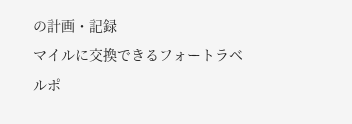の計画・記録
マイルに交換できるフォートラベルポ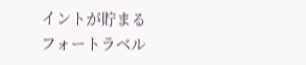イントが貯まる
フォートラベル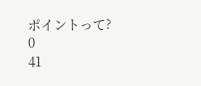ポイントって?
0
41